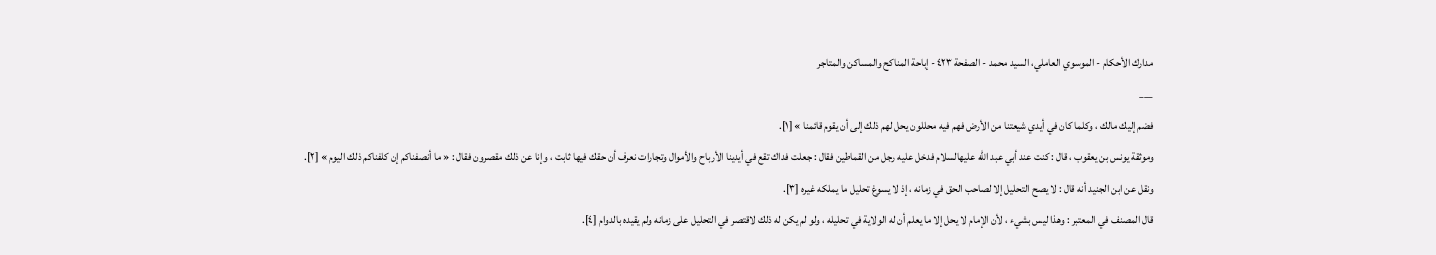مدارك الأحكام - الموسوي العاملي، السيد محمد - الصفحة ٤٢٣ - إباحة المناكح والمساكن والمتاجر
___
فضم إليك مالك ، وكلما كان في أيدي شيعتنا من الأرض فهم فيه محللون يحل لهم ذلك إلى أن يقوم قائمنا » [١].
وموثقة يونس بن يعقوب ، قال : كنت عند أبي عبد الله عليهالسلام فدخل عليه رجل من القماطين فقال : جعلت فداك تقع في أيدينا الأرباح والأموال وتجارات نعرف أن حقك فيها ثابت ، وإنا عن ذلك مقصرون فقال : « ما أنصفناكم إن كلفناكم ذلك اليوم » [٢].
ونقل عن ابن الجنيد أنه قال : لا يصح التحليل إلا لصاحب الحق في زمانه ، إذ لا يسوغ تحليل ما يملكه غيره [٣].
قال المصنف في المعتبر : وهذا ليس بشيء ، لأن الإمام لا يحل إلا ما يعلم أن له الولاية في تحليله ، ولو لم يكن له ذلك لاقتصر في التحليل على زمانه ولم يقيده بالدوام [٤].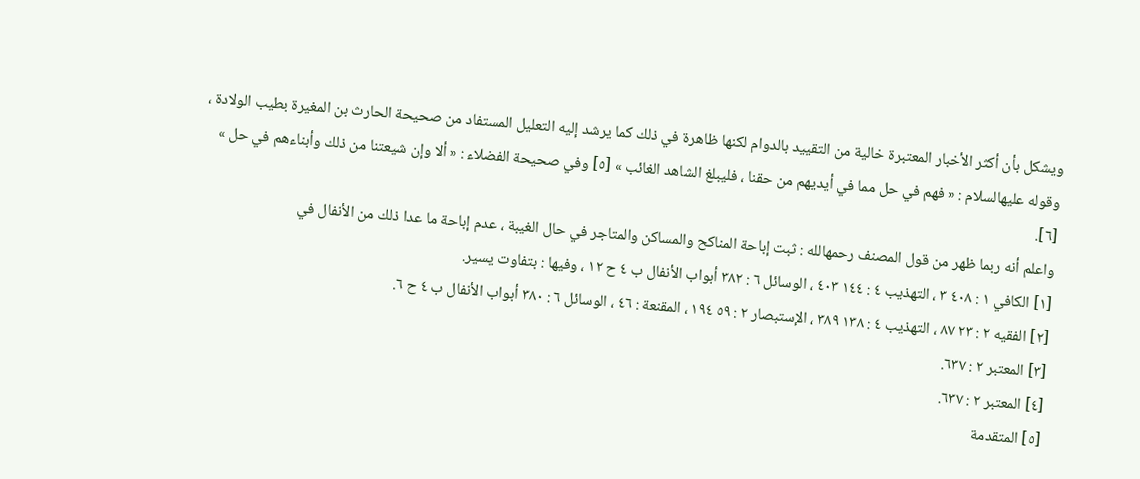ويشكل بأن أكثر الأخبار المعتبرة خالية من التقييد بالدوام لكنها ظاهرة في ذلك كما يرشد إليه التعليل المستفاد من صحيحة الحارث بن المغيرة بطيب الولادة ، وقوله عليهالسلام : « فهم في حل مما في أيديهم من حقنا ، فليبلغ الشاهد الغائب » [٥] وفي صحيحة الفضلاء : « ألا وإن شيعتنا من ذلك وأبناءهم في حل » [٦].
واعلم أنه ربما ظهر من قول المصنف رحمهالله : ثبت إباحة المناكح والمساكن والمتاجر في حال الغيبة ، عدم إباحة ما عدا ذلك من الأنفال في
[١] الكافي ١ : ٤٠٨ ٣ ، التهذيب ٤ : ١٤٤ ٤٠٣ ، الوسائل ٦ : ٣٨٢ أبواب الأنفال ب ٤ ح ١٢ ، وفيها : بتفاوت يسير.
[٢] الفقيه ٢ : ٢٣ ٨٧ ، التهذيب ٤ : ١٣٨ ٣٨٩ ، الإستبصار ٢ : ٥٩ ١٩٤ ، المقنعة : ٤٦ ، الوسائل ٦ : ٣٨٠ أبواب الأنفال ب ٤ ح ٦.
[٣] المعتبر ٢ : ٦٣٧.
[٤] المعتبر ٢ : ٦٣٧.
[٥] المتقدمة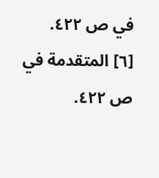في ص ٤٢٢.
[٦] المتقدمة في ص ٤٢٢.